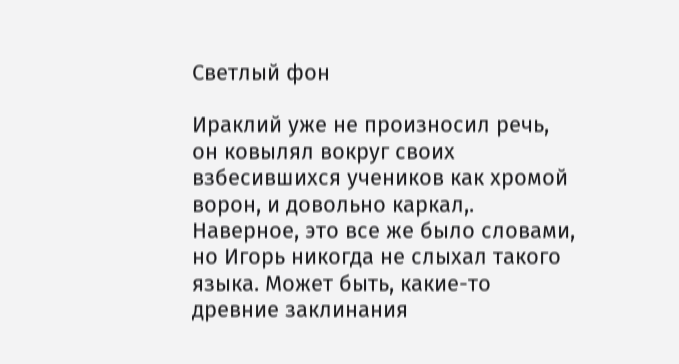Светлый фон

Ираклий уже не произносил речь, он ковылял вокруг своих взбесившихся учеников как хромой ворон, и довольно каркал,. Наверное, это все же было словами, но Игорь никогда не слыхал такого языка. Может быть, какие-то древние заклинания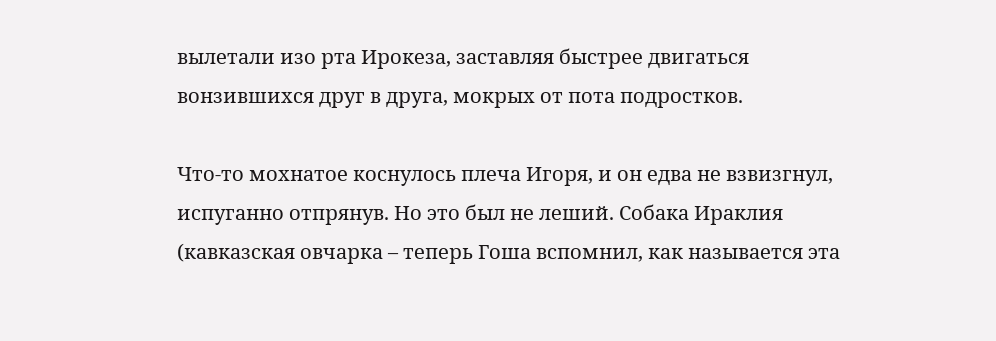вылетали изо рта Ирокеза, заставляя быстрее двигаться вонзившихся друг в друга, мокрых от пота подростков.

Что-то мохнатое коснулось плеча Игоря, и он едва не взвизгнул, испуганно отпрянув. Но это был не леший. Собака Ираклия (кавказская овчарка – теперь Гоша вспомнил, как называется эта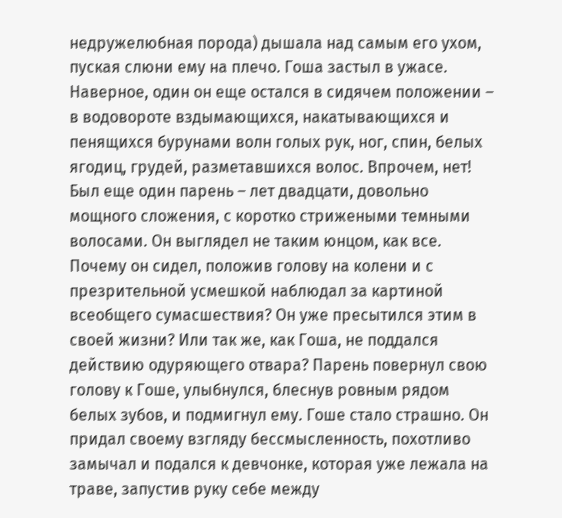недружелюбная порода) дышала над самым его ухом, пуская слюни ему на плечо. Гоша застыл в ужасе. Наверное, один он еще остался в сидячем положении – в водовороте вздымающихся, накатывающихся и пенящихся бурунами волн голых рук, ног, спин, белых ягодиц, грудей, разметавшихся волос. Впрочем, нет! Был еще один парень – лет двадцати, довольно мощного сложения, с коротко стрижеными темными волосами. Он выглядел не таким юнцом, как все. Почему он сидел, положив голову на колени и с презрительной усмешкой наблюдал за картиной всеобщего сумасшествия? Он уже пресытился этим в своей жизни? Или так же, как Гоша, не поддался действию одуряющего отвара? Парень повернул свою голову к Гоше, улыбнулся, блеснув ровным рядом белых зубов, и подмигнул ему. Гоше стало страшно. Он придал своему взгляду бессмысленность, похотливо замычал и подался к девчонке, которая уже лежала на траве, запустив руку себе между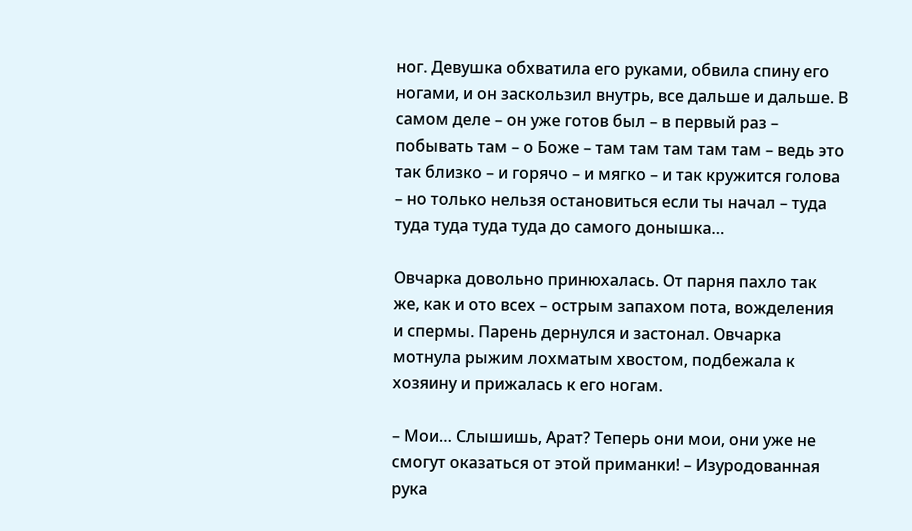ног. Девушка обхватила его руками, обвила спину его ногами, и он заскользил внутрь, все дальше и дальше. В самом деле – он уже готов был – в первый раз – побывать там – о Боже – там там там там там – ведь это так близко – и горячо – и мягко – и так кружится голова – но только нельзя остановиться если ты начал – туда туда туда туда туда до самого донышка…

Овчарка довольно принюхалась. От парня пахло так же, как и ото всех – острым запахом пота, вожделения и спермы. Парень дернулся и застонал. Овчарка мотнула рыжим лохматым хвостом, подбежала к хозяину и прижалась к его ногам.

– Мои… Слышишь, Арат? Теперь они мои, они уже не смогут оказаться от этой приманки! – Изуродованная рука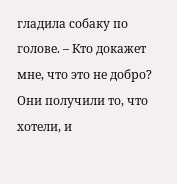гладила собаку по голове. – Кто докажет мне, что это не добро? Они получили то, что хотели, и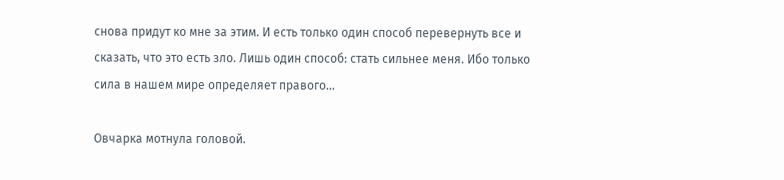снова придут ко мне за этим. И есть только один способ перевернуть все и сказать, что это есть зло. Лишь один способ: стать сильнее меня. Ибо только сила в нашем мире определяет правого…

Овчарка мотнула головой.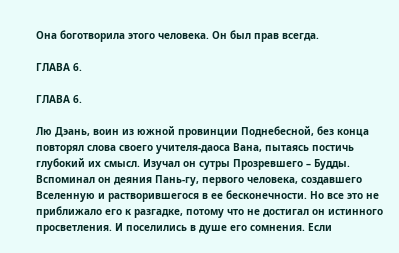Она боготворила этого человека. Он был прав всегда.

ГЛАВА 6.

ГЛАВА 6.

Лю Дэань, воин из южной провинции Поднебесной, без конца повторял слова своего учителя-даоса Вана, пытаясь постичь глубокий их смысл. Изучал он сутры Прозревшего – Будды. Вспоминал он деяния Пань-гу, первого человека, создавшего Вселенную и растворившегося в ее бесконечности. Но все это не приближало его к разгадке, потому что не достигал он истинного просветления. И поселились в душе его сомнения. Если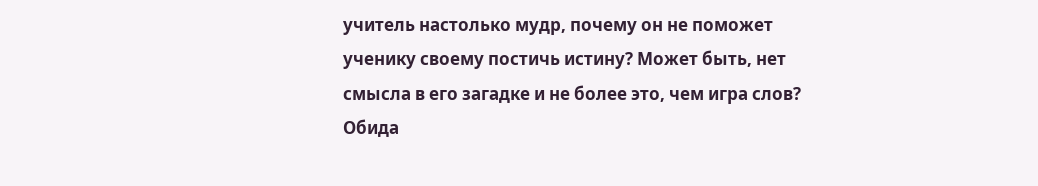учитель настолько мудр, почему он не поможет ученику своему постичь истину? Может быть, нет смысла в его загадке и не более это, чем игра слов? Обида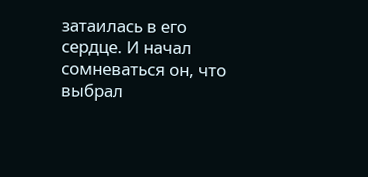затаилась в его сердце. И начал сомневаться он, что выбрал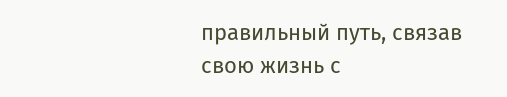правильный путь, связав свою жизнь с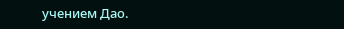учением Дао.